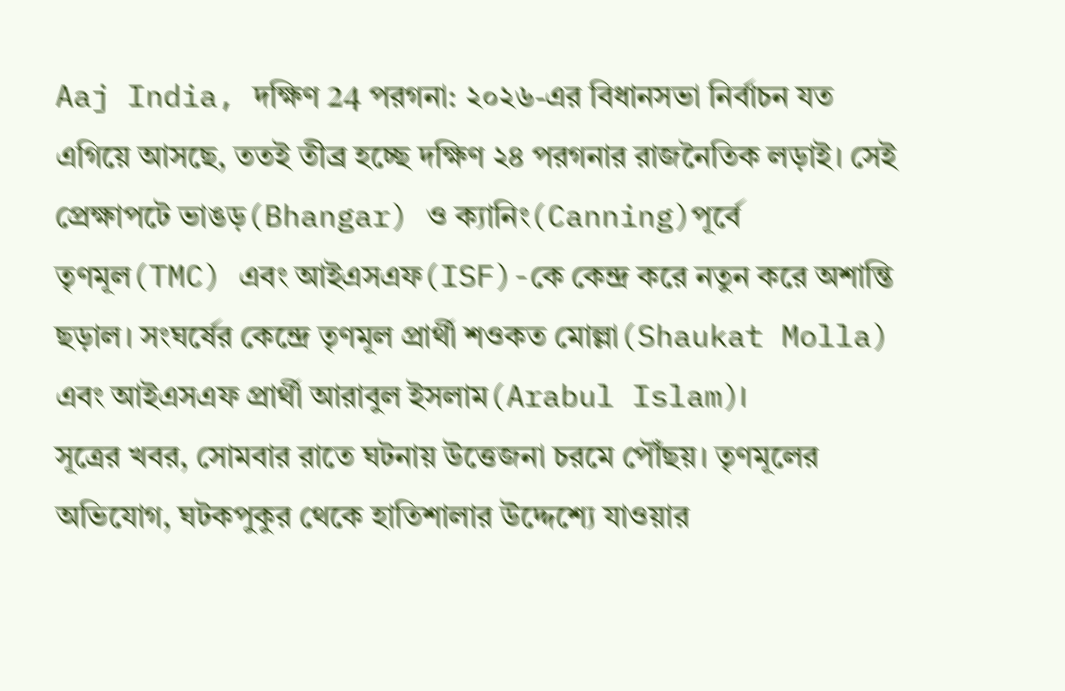Aaj India, দক্ষিণ 24 পরগনা: ২০২৬-এর বিধানসভা নির্বাচন যত এগিয়ে আসছে, ততই তীব্র হচ্ছে দক্ষিণ ২৪ পরগনার রাজনৈতিক লড়াই। সেই প্রেক্ষাপটে ভাঙড়(Bhangar) ও ক্যানিং(Canning)পূর্বে তৃণমূল(TMC) এবং আইএসএফ(ISF)-কে কেন্দ্র করে নতুন করে অশান্তি ছড়াল। সংঘর্ষের কেন্দ্রে তৃণমূল প্রার্থী শওকত মোল্লা(Shaukat Molla) এবং আইএসএফ প্রার্থী আরাবুল ইসলাম(Arabul Islam)।
সূত্রের খবর, সোমবার রাতে ঘটনায় উত্তেজনা চরমে পৌঁছয়। তৃণমূলের অভিযোগ, ঘটকপুকুর থেকে হাতিশালার উদ্দেশ্যে যাওয়ার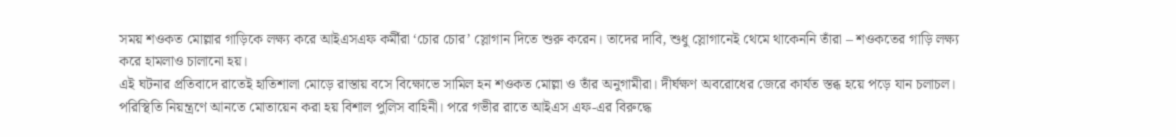সময় শওকত মোল্লার গাড়িকে লক্ষ্য করে আইএসএফ কর্মীরা ‘চোর চোর’ স্লোগান দিতে শুরু করেন। তাদের দাবি, শুধু স্লোগানেই থেমে থাকেননি তাঁরা – শওকতের গাড়ি লক্ষ্য করে হামলাও চালানো হয়।
এই ঘটনার প্রতিবাদে রাতেই হাতিশালা মোড়ে রাস্তায় বসে বিক্ষোভে সামিল হন শওকত মোল্লা ও তাঁর অনুগামীরা। দীর্ঘক্ষণ অবরোধের জেরে কার্যত স্তব্ধ হয়ে পড়ে যান চলাচল। পরিস্থিতি নিয়ন্ত্রণে আনতে মোতায়েন করা হয় বিশাল পুলিস বাহিনী। পরে গভীর রাতে আইএস এফ-এর বিরুদ্ধে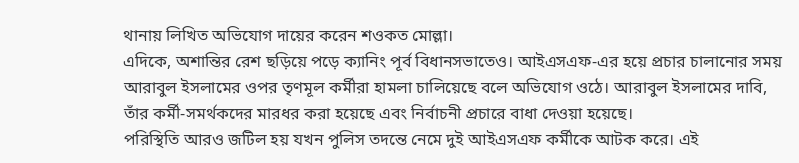থানায় লিখিত অভিযোগ দায়ের করেন শওকত মোল্লা।
এদিকে, অশান্তির রেশ ছড়িয়ে পড়ে ক্যানিং পূর্ব বিধানসভাতেও। আইএসএফ-এর হয়ে প্রচার চালানোর সময় আরাবুল ইসলামের ওপর তৃণমূল কর্মীরা হামলা চালিয়েছে বলে অভিযোগ ওঠে। আরাবুল ইসলামের দাবি, তাঁর কর্মী-সমর্থকদের মারধর করা হয়েছে এবং নির্বাচনী প্রচারে বাধা দেওয়া হয়েছে।
পরিস্থিতি আরও জটিল হয় যখন পুলিস তদন্তে নেমে দুই আইএসএফ কর্মীকে আটক করে। এই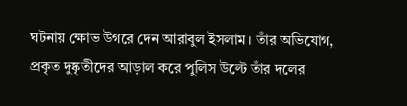ঘটনায় ক্ষোভ উগরে দেন আরাবুল ইসলাম। তাঁর অভিযোগ, প্রকৃত দুষ্কৃতীদের আড়াল করে পুলিস উল্টে তাঁর দলের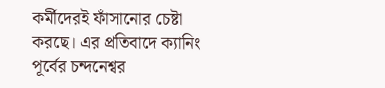কর্মীদেরই ফাঁসানোর চেষ্টা করছে। এর প্রতিবাদে ক্যানিং পূর্বের চন্দনেশ্বর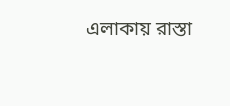এলাকায় রাস্তা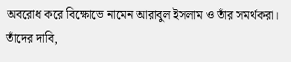অবরোধ করে বিক্ষোভে নামেন আরাবুল ইসলাম ও তাঁর সমর্থকরা। তাঁদের দাবি,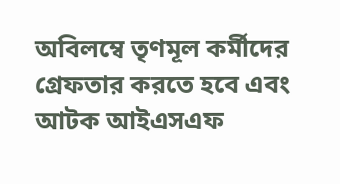অবিলম্বে তৃণমূল কর্মীদের গ্রেফতার করতে হবে এবং আটক আইএসএফ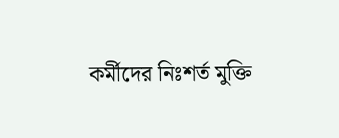কর্মীদের নিঃশর্ত মুক্তি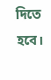দিতে হবে।